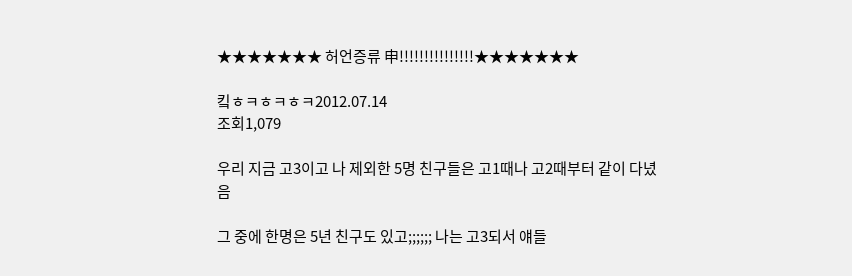★★★★★★★ 허언증류 申!!!!!!!!!!!!!!!★★★★★★★

킼ㅎㅋㅎㅋㅎㅋ2012.07.14
조회1,079

우리 지금 고3이고 나 제외한 5명 친구들은 고1때나 고2때부터 같이 다녔음

그 중에 한명은 5년 친구도 있고;;;;;; 나는 고3되서 얘들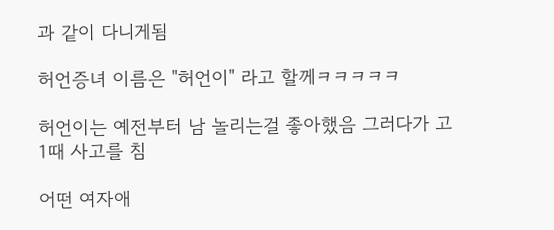과 같이 다니게됨

허언증녀 이름은 "허언이" 라고 할께ㅋㅋㅋㅋㅋ

허언이는 예전부터 남 놀리는걸 좋아했음 그러다가 고1때 사고를 침

어떤 여자애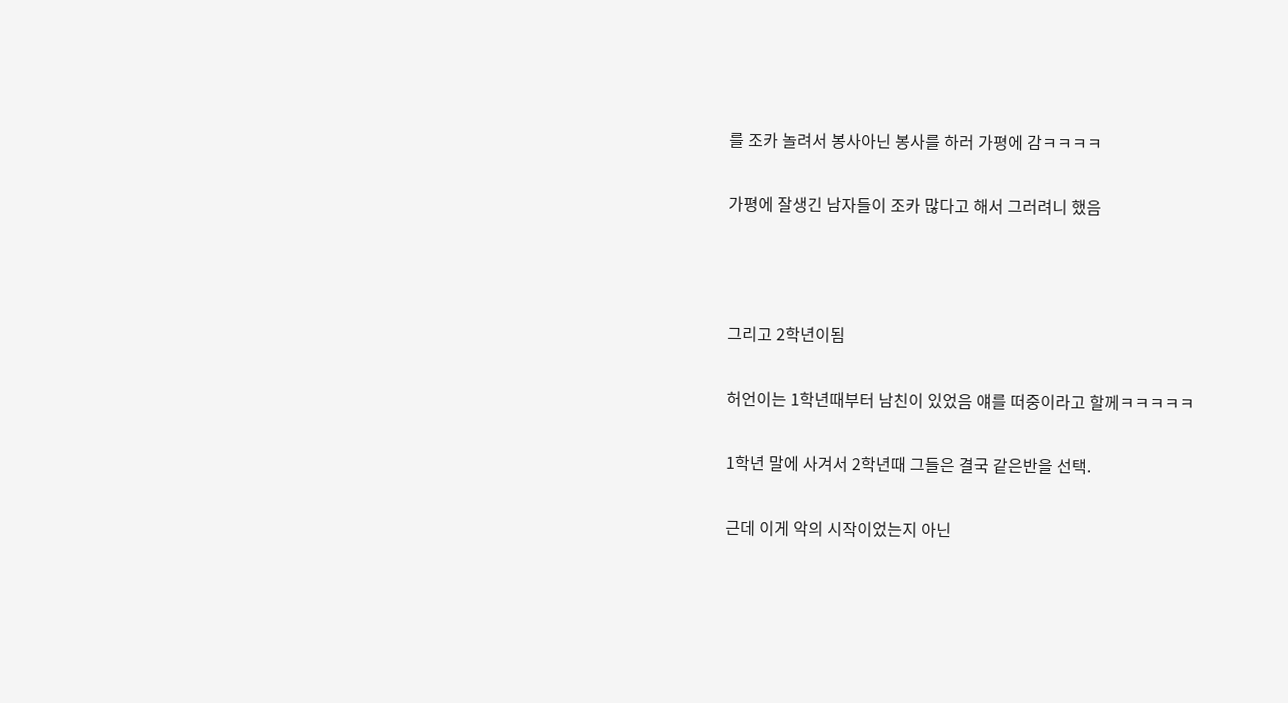를 조카 놀려서 봉사아닌 봉사를 하러 가평에 감ㅋㅋㅋㅋ

가평에 잘생긴 남자들이 조카 많다고 해서 그러려니 했음



그리고 2학년이됨

허언이는 1학년때부터 남친이 있었음 얘를 떠중이라고 할께ㅋㅋㅋㅋㅋ

1학년 말에 사겨서 2학년때 그들은 결국 같은반을 선택.

근데 이게 악의 시작이었는지 아닌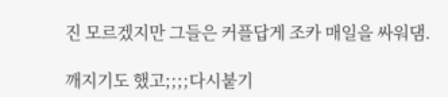진 모르겠지만 그들은 커플답게 조카 매일을 싸워댐.

깨지기도 했고;;;;다시붙기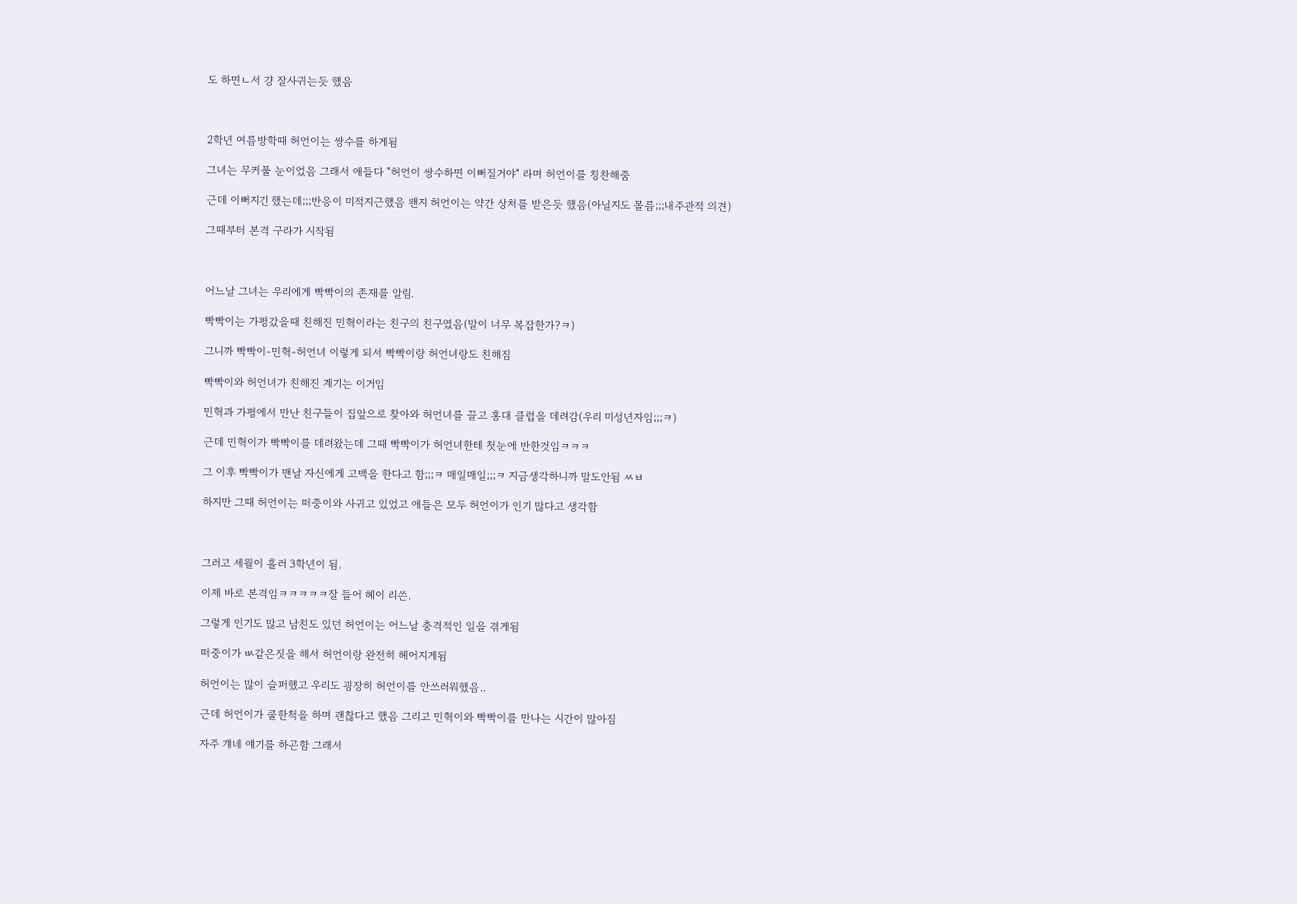도 하면ㄴ서 걍 잘사귀는듯 했음



2학년 여름방학때 허언이는 쌍수를 하게됨

그녀는 무커풀 눈이었음 그래서 애들다 "허언이 쌍수하면 이뻐질거야" 라며 허언이를 칭찬해줌

근데 이뻐지긴 했는데;;;반응이 미적지근했음 왠지 허언이는 약간 상처를 받은듯 했음(아닐지도 몰름;;;내주관적 의견)

그때부터 본격 구라가 시작됨



어느날 그녀는 우리에게 빡빡이의 존재를 알림.

빡빡이는 가평갔을때 친해진 민혁이라는 친구의 친구였음(말이 너무 복잡한가?ㅋ)

그니까 빡빡이-민혁-허언녀 이렇게 되서 빡빡이랑 허언녀랑도 친해짐

빡빡이와 허언녀가 친해진 계기는 이거임

민혁과 가평에서 만난 친구들이 집앞으로 찾아와 허언녀를 끌고 홍대 클럽을 데려감(우리 미성년자임;;;ㅋ)

근데 민혁이가 빡빡이를 데려왔는데 그때 빡빡이가 허언녀한테 첫눈에 반한것임ㅋㅋㅋ

그 이후 빡빡이가 맨날 자신에게 고백을 한다고 함;;;ㅋ 매일매일;;;ㅋ 지금생각하니까 말도안됨 ㅆㅂ

하지만 그때 허언이는 떠중이와 사귀고 있었고 애들은 모두 허언이가 인기 많다고 생각함



그러고 세월이 흘러 3학년이 됨.

이제 바로 본격임ㅋㅋㅋㅋㅋ잘 들어 헤이 리쓴.

그렇게 인기도 많고 남친도 있던 허언이는 어느날 충격적인 일을 겪게됨

떠중이가 ㅄ같은짓을 해서 허언이랑 완전히 헤어지게됨

허언이는 많이 슬퍼했고 우리도 굉장히 허언이를 안쓰러워했음..

근데 허언이가 쿨한척을 하며 괜찮다고 했음 그리고 민혁이와 빡빡이를 만나는 시간이 많아짐

자주 걔네 얘기를 하곤함 그래서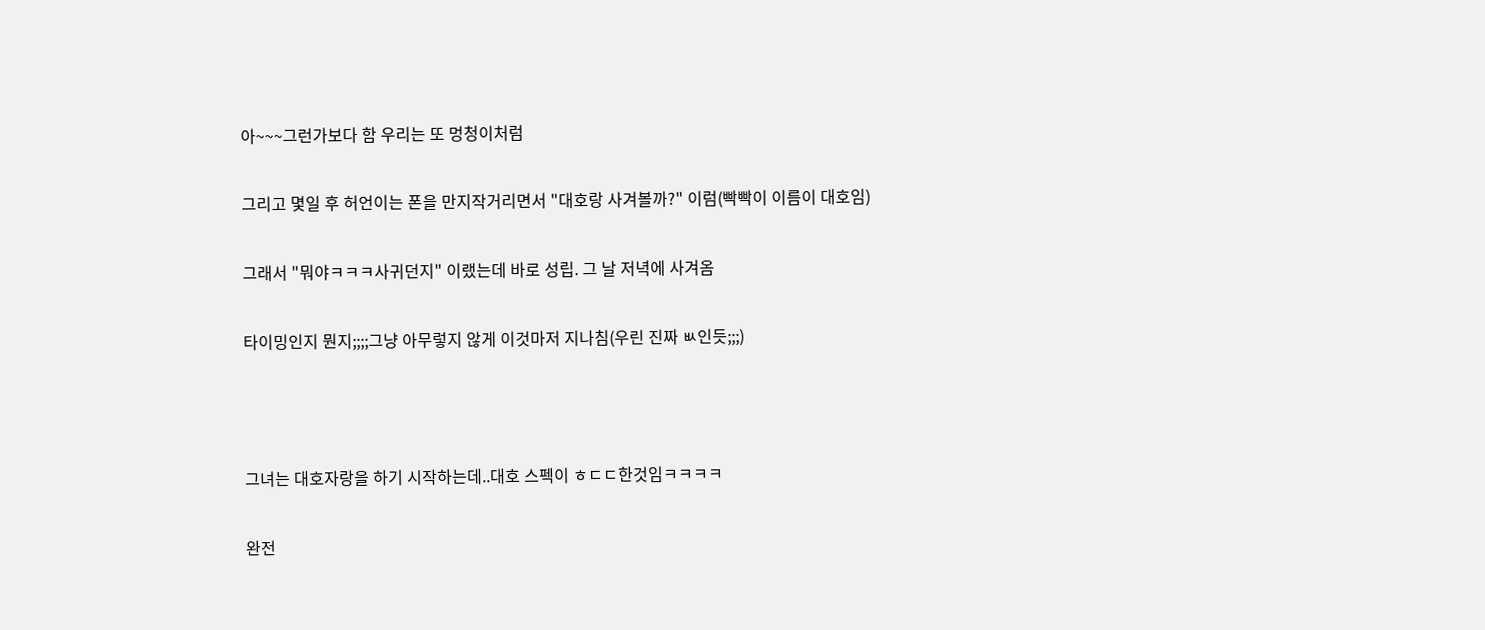아~~~그런가보다 함 우리는 또 멍청이처럼

그리고 몇일 후 허언이는 폰을 만지작거리면서 "대호랑 사겨볼까?" 이럼(빡빡이 이름이 대호임)

그래서 "뭐야ㅋㅋㅋ사귀던지" 이랬는데 바로 성립. 그 날 저녁에 사겨옴

타이밍인지 뭔지;;;;그냥 아무렇지 않게 이것마저 지나침(우린 진짜 ㅄ인듯;;;)



그녀는 대호자랑을 하기 시작하는데..대호 스펙이 ㅎㄷㄷ한것임ㅋㅋㅋㅋ

완전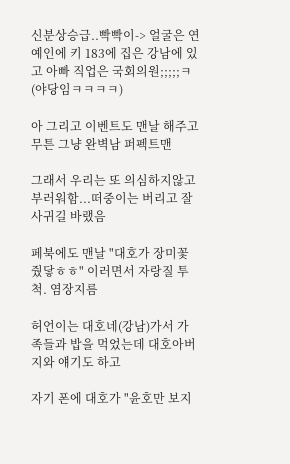신분상승급..빡빡이-> 얼굴은 연예인에 키 183에 집은 강남에 있고 아빠 직업은 국회의원;;;;;ㅋ(야당임ㅋㅋㅋㅋ)

아 그리고 이벤트도 맨날 해주고 무튼 그냥 완벽남 퍼펙트맨

그래서 우리는 또 의심하지않고 부러워함...떠중이는 버리고 잘사귀길 바랬음

페북에도 맨날 "대호가 장미꽃줬닿ㅎㅎ" 이러면서 자랑질 투척. 염장지름

허언이는 대호네(강남)가서 가족들과 밥을 먹었는데 대호아버지와 얘기도 하고

자기 폰에 대호가 "윤호만 보지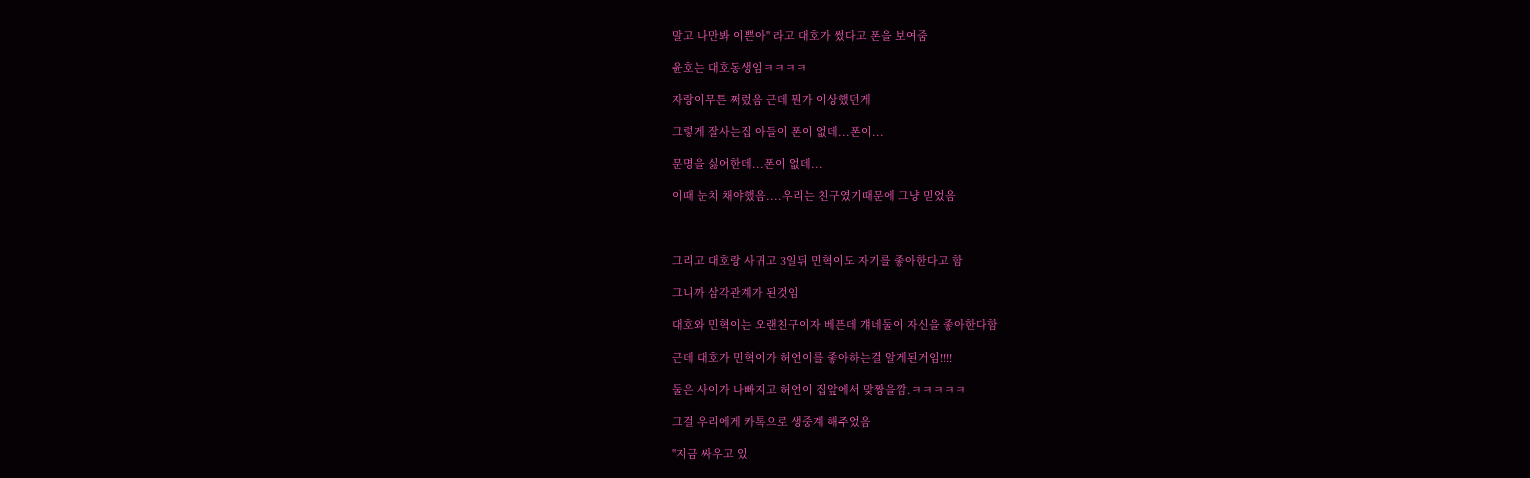말고 나만봐 이쁜아" 라고 대호가 썼다고 폰을 보여줌

윤호는 대호동생임ㅋㅋㅋㅋ

자랑이무튼 쩌렀음 근데 뭔가 이상했던게

그렇게 잘사는집 아들이 폰이 없데...폰이...

문명을 싫어한데...폰이 없데...

이때 눈치 채야했음....우리는 친구였기때문에 그냥 믿었음



그리고 대호랑 사귀고 3일뒤 민혁이도 자기를 좋아한다고 함

그니까 삼각관계가 된것임

대호와 민혁이는 오랜친구이자 베픈데 걔네둘이 자신을 좋아한다함

근데 대호가 민혁이가 허언이를 좋아하는걸 알게된거임!!!!

둘은 사이가 나빠지고 허언이 집앞에서 맞짱을깜.ㅋㅋㅋㅋㅋ

그걸 우리에게 카톡으로 생중계 해주었음

"지금 싸우고 있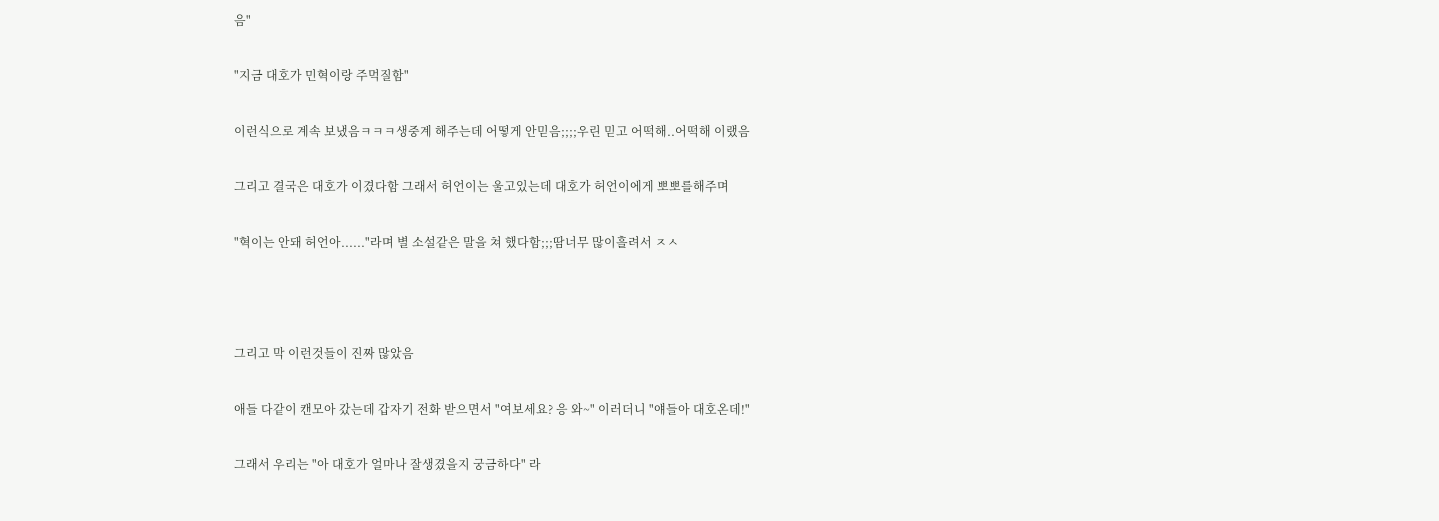음"

"지금 대호가 민혁이랑 주먹질함"

이런식으로 계속 보냈음ㅋㅋㅋ생중계 해주는데 어떻게 안믿음;;;;우린 믿고 어떡해..어떡해 이랬음

그리고 결국은 대호가 이겼다함 그래서 허언이는 울고있는데 대호가 허언이에게 뽀뽀를해주며

"혁이는 안돼 허언아......"라며 별 소설같은 말을 쳐 했다함;;;땀너무 많이흘려서 ㅈㅅ



그리고 막 이런것들이 진짜 많았음

애들 다같이 캔모아 갔는데 갑자기 전화 받으면서 "여보세요? 응 와~" 이러더니 "얘들아 대호온데!"

그래서 우리는 "아 대호가 얼마나 잘생겼을지 궁금하다" 라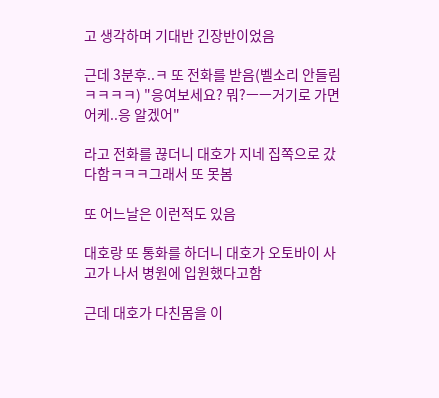고 생각하며 기대반 긴장반이었음

근데 3분후..ㅋ 또 전화를 받음(벨소리 안들림ㅋㅋㅋㅋ) "응여보세요? 뭐?ㅡㅡ거기로 가면 어케..응 알겠어"

라고 전화를 끊더니 대호가 지네 집쪽으로 갔다함ㅋㅋㅋ그래서 또 못봄

또 어느날은 이런적도 있음

대호랑 또 통화를 하더니 대호가 오토바이 사고가 나서 병원에 입원했다고함

근데 대호가 다친몸을 이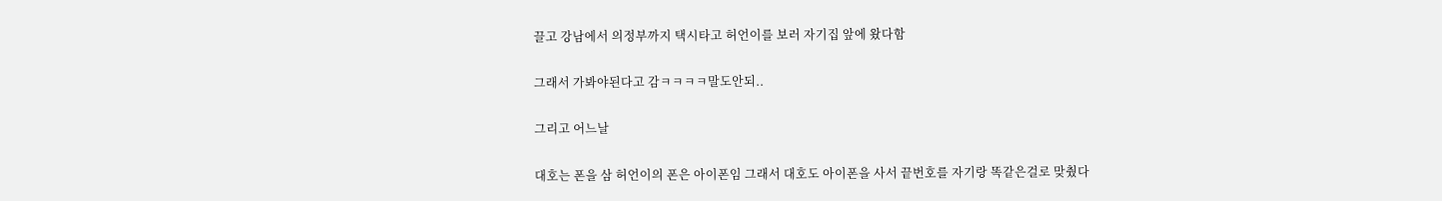끌고 강남에서 의정부까지 택시타고 허언이를 보러 자기집 앞에 왔다함

그래서 가봐야된다고 감ㅋㅋㅋㅋ말도안되..

그리고 어느날

대호는 폰을 삼 허언이의 폰은 아이폰임 그래서 대호도 아이폰을 사서 끝번호를 자기랑 똑같은걸로 맞췄다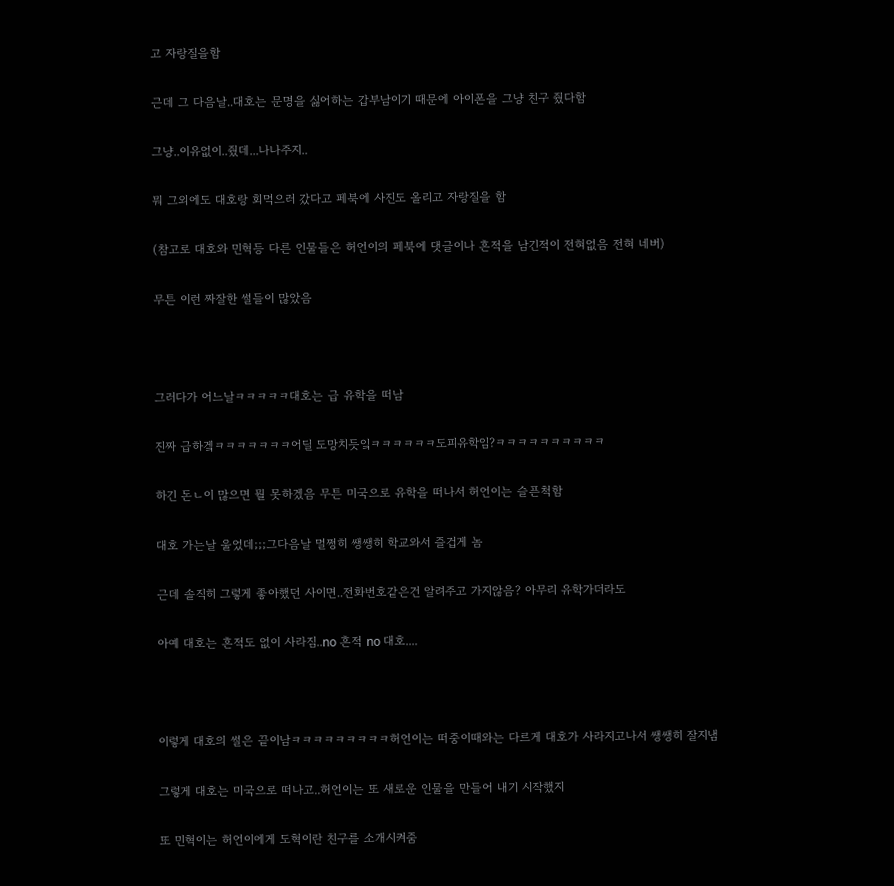고 자랑질을함

근데 그 다음날..대호는 문명을 싫어하는 갑부남이기 때문에 아이폰을 그냥 친구 줬다함

그냥..이유없이..줬데...나나주지..

뭐 그외에도 대호랑 회먹으러 갔다고 페북에 사진도 올리고 자랑질을 함

(참고로 대호와 민혁등 다른 인물들은 허언이의 페북에 댓글이나 흔적을 남긴적이 전혀없음 전혀 네버)

무튼 이런 짜잘한 썰들이 많았음



그러다가 어느날ㅋㅋㅋㅋㅋ대호는 급 유학을 떠남

진짜 급하겤ㅋㅋㅋㅋㅋㅋㅋ어딜 도망치듯잌ㅋㅋㅋㅋㅋㅋ도피유학임?ㅋㅋㅋㅋㅋㅋㅋㅋㅋㅋ

하긴 돈ㄴ이 많으면 뭘 못하겠음 무튼 미국으로 유학을 떠나서 허언이는 슬픈척함

대호 가는날 울었데;;;그다음날 멀쩡히 쌩쌩히 학교와서 즐겁게 놈

근데 솔직히 그렇게 좋아했던 사이면..전화번호같은건 알려주고 가지않음? 아무리 유학가더라도

아예 대호는 흔적도 없이 사라짐..no 흔적 no 대호....



이렇게 대호의 썰은 끝이남ㅋㅋㅋㅋㅋㅋㅋㅋㅋ허언이는 떠중이때와는 다르게 대호가 사라지고나서 쌩쌩히 잘지냄

그렇게 대호는 미국으로 떠나고..허언이는 또 새로운 인물을 만들어 내기 시작했지

또 민혁이는 허언이에게 도혁이란 친구를 소개시켜줌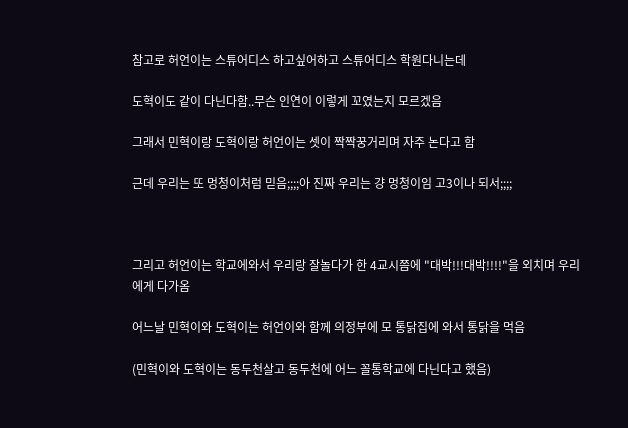참고로 허언이는 스튜어디스 하고싶어하고 스튜어디스 학원다니는데

도혁이도 같이 다닌다함..무슨 인연이 이렇게 꼬였는지 모르겠음

그래서 민혁이랑 도혁이랑 허언이는 셋이 짝짝꿍거리며 자주 논다고 함

근데 우리는 또 멍청이처럼 믿음;;;;아 진짜 우리는 걍 멍청이임 고3이나 되서;;;;



그리고 허언이는 학교에와서 우리랑 잘놀다가 한 4교시쯤에 "대박!!!대박!!!!"을 외치며 우리에게 다가옴

어느날 민혁이와 도혁이는 허언이와 함께 의정부에 모 통닭집에 와서 통닭을 먹음

(민혁이와 도혁이는 동두천살고 동두천에 어느 꼴통학교에 다닌다고 했음)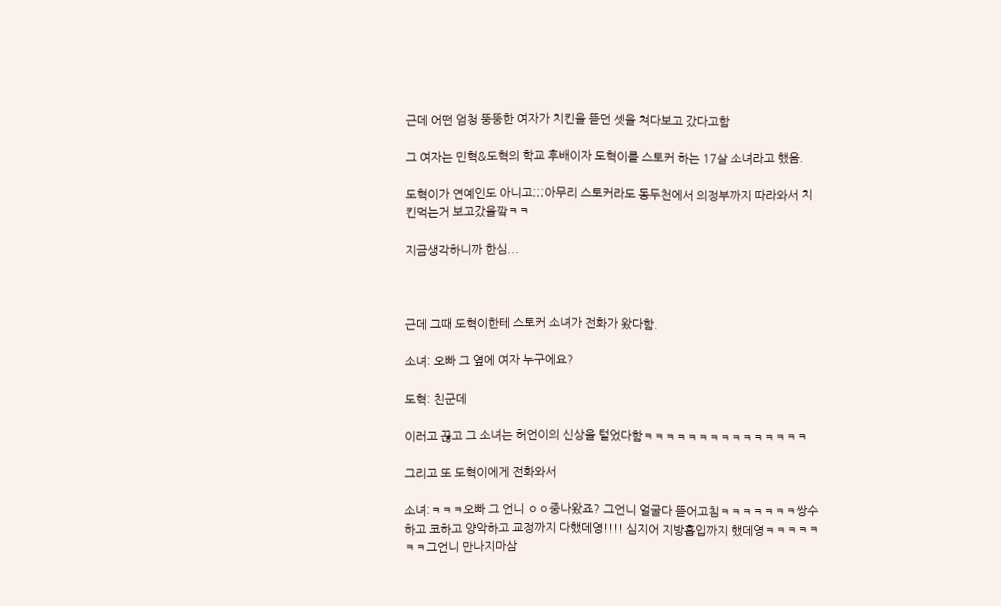근데 어떤 엄청 뚱뚱한 여자가 치킨을 뜯던 셋을 쳐다보고 갔다고함

그 여자는 민혁&도혁의 학교 후배이자 도혁이를 스토커 하는 17살 소녀라고 했음.

도혁이가 연예인도 아니고;;;아무리 스토커라도 동두천에서 의정부까지 따라와서 치킨먹는거 보고갔을깤ㅋㅋ

지금생각하니까 한심...



근데 그때 도혁이한테 스토커 소녀가 전화가 왔다함.

소녀: 오빠 그 옆에 여자 누구에요?

도혁: 친군데

이러고 끊고 그 소녀는 허언이의 신상을 털었다함ㅋㅋㅋㅋㅋㅋㅋㅋㅋㅋㅋㅋㅋㅋㅋ

그리고 또 도혁이에게 전화와서

소녀:ㅋㅋㅋ오빠 그 언니 ㅇㅇ중나왔죠? 그언니 얼굴다 뜯어고침ㅋㅋㅋㅋㅋㅋㅋ쌍수하고 코하고 양악하고 교정까지 다했데영!!!! 심지어 지방흡입까지 했데영ㅋㅋㅋㅋㅋㅋㅋ그언니 만나지마삼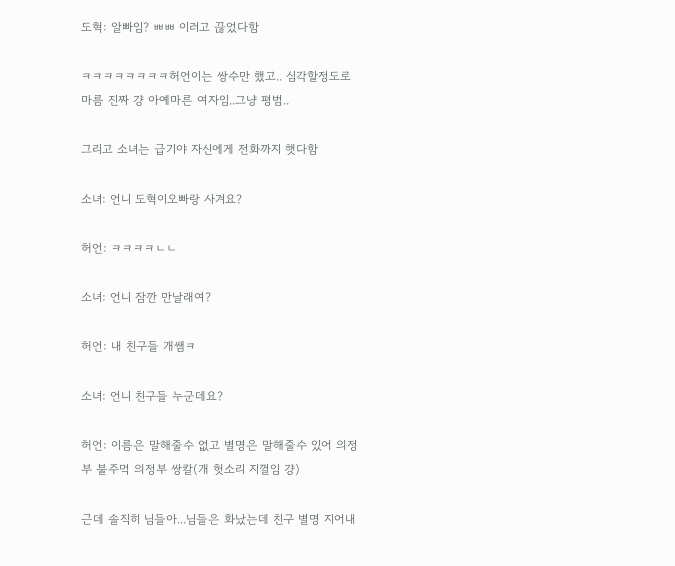도혁: 알빠임? ㅃㅃ 이러고 끊었다함

ㅋㅋㅋㅋㅋㅋㅋㅋ허언이는 쌍수만 했고.. 심각할정도로 마름 진짜 걍 아예마른 여자임..그냥 평범..

그리고 소녀는 급기야 자신에게 전화까지 햇다함

소녀: 언니 도혁이오빠랑 사겨요?

허언: ㅋㅋㅋㅋㄴㄴ

소녀: 언니 잠깐 만날래여?

허언: 내 친구들 개쌤ㅋ

소녀: 언니 친구들 누군데요?

허언: 이름은 말해줄수 없고 별명은 말해줄수 있어 의정부 불주먹 의정부 쌍칼(개 헛소리 지껄임 걍)

근데 솔직히 님들아...님들은 화났는데 친구 별명 지어내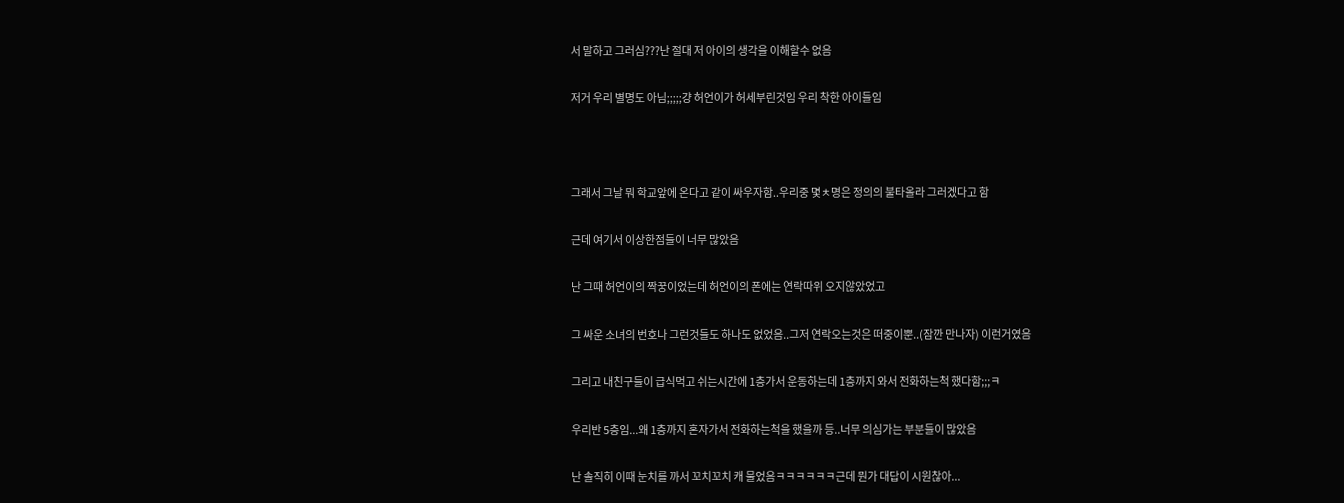서 말하고 그러심???난 절대 저 아이의 생각을 이해할수 없음

저거 우리 별명도 아님;;;;;걍 허언이가 허세부린것임 우리 착한 아이들임



그래서 그날 뭐 학교앞에 온다고 같이 싸우자함..우리중 몇ㅊ명은 정의의 불타올라 그러겠다고 함

근데 여기서 이상한점들이 너무 많았음

난 그때 허언이의 짝꿍이었는데 허언이의 폰에는 연락따위 오지않았었고

그 싸운 소녀의 번호나 그런것들도 하나도 없었음..그저 연락오는것은 떠중이뿐..(잠깐 만나자) 이런거였음

그리고 내친구들이 급식먹고 쉬는시간에 1층가서 운동하는데 1층까지 와서 전화하는척 했다함;;;ㅋ

우리반 5층임...왜 1층까지 혼자가서 전화하는척을 했을까 등..너무 의심가는 부분들이 많았음

난 솔직히 이때 눈치를 까서 꼬치꼬치 캐 물었음ㅋㅋㅋㅋㅋㅋ근데 뭔가 대답이 시원찮아...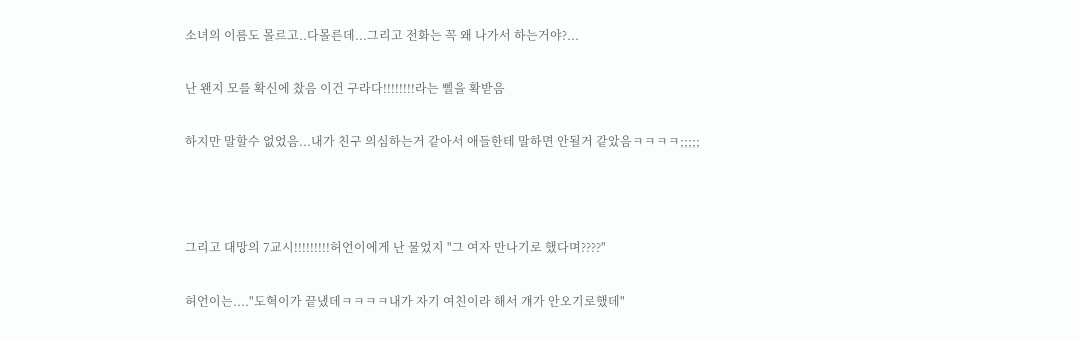소녀의 이름도 몰르고..다몰른데...그리고 전화는 꼭 왜 나가서 하는거야?...

난 왠지 모를 확신에 찼음 이건 구라다!!!!!!!!라는 삘을 확받음

하지만 말할수 없었음...내가 친구 의심하는거 같아서 애들한테 말하면 안될거 같았음ㅋㅋㅋㅋ;;;;;



그리고 대망의 7교시!!!!!!!!!허언이에게 난 물었지 "그 여자 만나기로 했다며????"

허언이는...."도혁이가 끝냈데ㅋㅋㅋㅋ내가 자기 여친이라 해서 걔가 안오기로했데"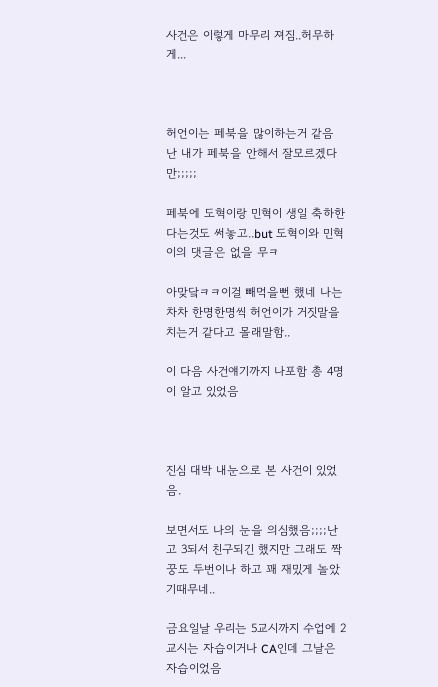사건은 이렇게 마무리 져짐..허무하게...



허언이는 페북을 많이하는거 같음 난 내가 페북을 안해서 잘모르겠다만;;;;;

페북에 도혁이랑 민혁이 생일 축하한다는것도 써놓고..but 도혁이와 민혁이의 댓글은 없을 무ㅋ

아맞닼ㅋㅋ이걸 빼먹을뻔 했네 나는 차차 한명한명씩 허언이가 거짓말을 치는거 같다고 몰래말함..

이 다음 사건얘기까지 나포함 총 4명이 알고 있었음



진심 대박 내눈으로 본 사건이 있었음.

보면서도 나의 눈을 의심했음;;;;난 고 3되서 친구되긴 했지만 그래도 짝꿍도 두번이나 하고 꽤 재밌게 놀았기때무네..

금요일날 우리는 5교시까지 수업에 2교시는 자습이거나 CA인데 그날은 자습이었음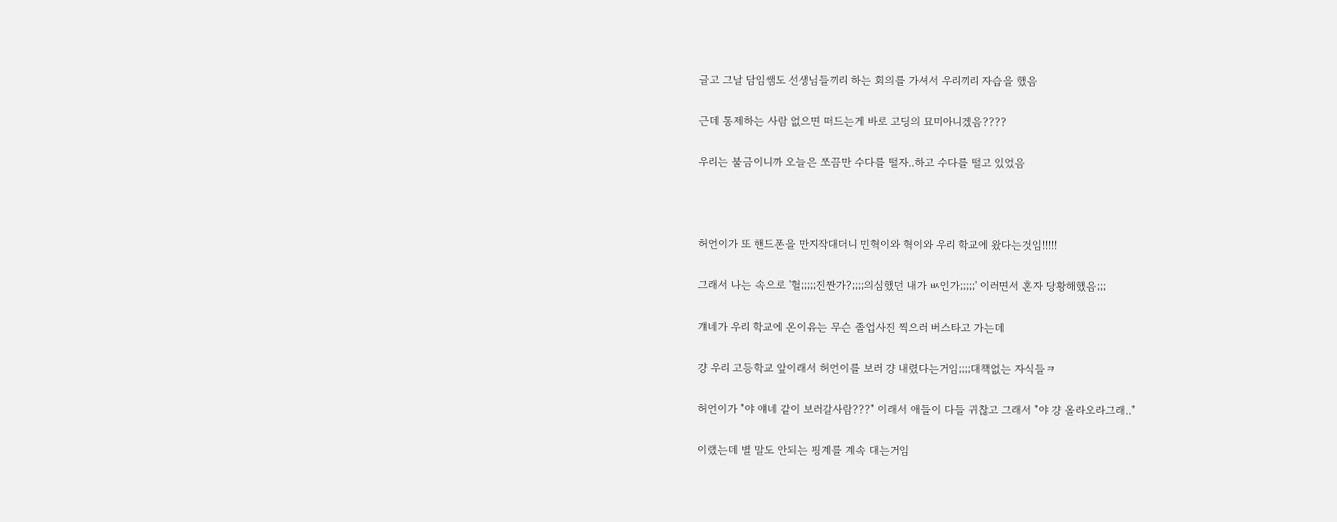글고 그날 담임쌤도 선생님들끼리 하는 회의를 가셔서 우리끼리 자습을 했음

근데 통제하는 사람 없으면 떠드는게 바로 고딩의 묘미아니겠음????

우리는 불금이니까 오늘은 쪼끔만 수다를 떨자..하고 수다를 떨고 있었음



허언이가 또 핸드폰을 만지작대더니 민혁이와 혁이와 우리 학교에 왔다는것임!!!!!

그래서 나는 속으로 '헐;;;;;진짠가?;;;;의심했던 내가 ㅄ인가;;;;;' 이러면서 혼자 당황해했음;;;

걔네가 우리 학교에 온이유는 무슨 졸업사진 찍으러 버스타고 가는데

걍 우리 고등학교 앞이래서 허언이를 보러 걍 내렸다는거임;;;;대책없는 자식들ㅋ

허언이가 "야 얘네 같이 보러갈사람???" 이래서 애들이 다들 귀찮고 그래서 "야 걍 올라오라그래.."

이랬는데 별 말도 안되는 핑계를 계속 대는거임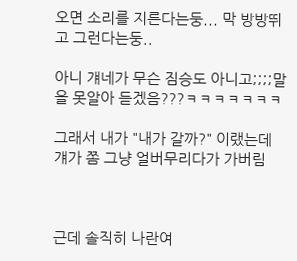오면 소리를 지른다는둥... 막 방방뛰고 그런다는둥..

아니 걔네가 무슨 짐승도 아니고;;;;말을 못알아 듣겠음???ㅋㅋㅋㅋㅋㅋㅋ

그래서 내가 "내가 갈까?" 이랬는데 걔가 쫌 그냥 얼버무리다가 가버림



근데 솔직히 나란여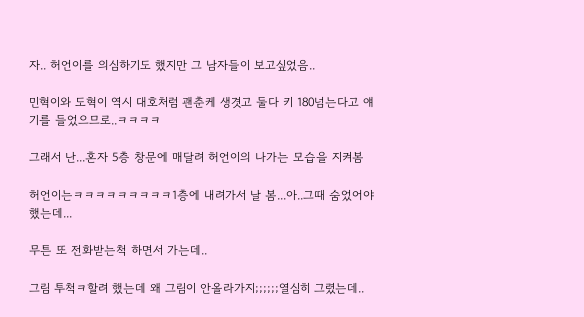자.. 허언이를 의심하기도 했지만 그 남자들이 보고싶었음..

민혁이와 도혁이 역시 대호처럼 괜춘케 생겻고 둘다 키 180넘는다고 얘기를 들었으므로..ㅋㅋㅋㅋ

그래서 난...혼자 5층 창문에 매달려 허언이의 나가는 모습을 지켜봄

허언이는ㅋㅋㅋㅋㅋㅋㅋㅋㅋ1층에 내려가서 날 봄...아..그때 숨었어야 했는데...

무튼 또 전화받는척 하면서 가는데..

그림 투척ㅋ할려 했는데 왜 그림이 안올라가지;;;;;;열심히 그렸는데..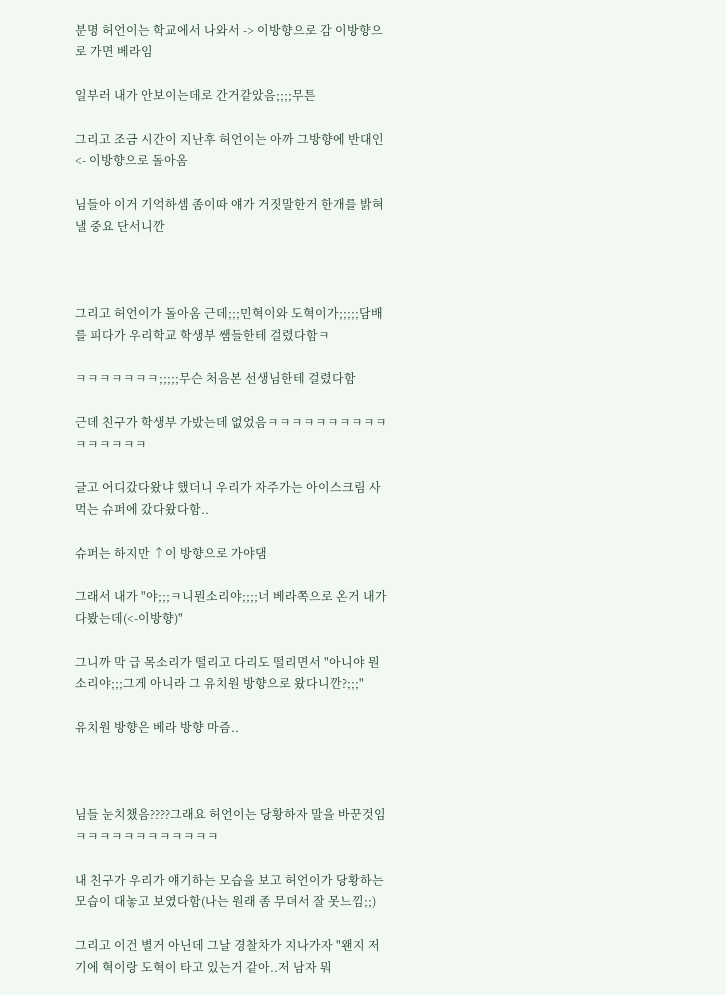분명 허언이는 학교에서 나와서 -> 이방향으로 감 이방향으로 가면 베라임

일부러 내가 안보이는데로 간거같았음;;;;무튼

그리고 조금 시간이 지난후 허언이는 아까 그방향에 반대인 <- 이방향으로 돌아옴

님들아 이거 기억하셈 좀이따 얘가 거짓말한거 한개를 밝혀낼 중요 단서니깐



그리고 허언이가 돌아옴 근데;;;민혁이와 도혁이가;;;;;담배를 피다가 우리학교 학생부 쌤들한테 걸렸다함ㅋ

ㅋㅋㅋㅋㅋㅋㅋ;;;;;무슨 처음본 선생님한테 걸렸다함

근데 친구가 학생부 가밨는데 없었음ㅋㅋㅋㅋㅋㅋㅋㅋㅋㅋㅋㅋㅋㅋㅋㅋ

글고 어디갔다왔냐 했더니 우리가 자주가는 아이스크림 사먹는 슈퍼에 갔다왔다함..

슈퍼는 하지만 ↑이 방향으로 가야댐

그래서 내가 "야;;;ㅋ니뭔소리야;;;;너 베라쪽으로 온거 내가 다봤는데(<-이방향)"

그니까 막 급 목소리가 떨리고 다리도 떨리면서 "아니야 뭔소리야;;;그게 아니라 그 유치원 방향으로 왔다니깐?;;;"

유치원 방향은 베라 방향 마즘..



님들 눈치챘음????그래요 허언이는 당황하자 말을 바꾼것임ㅋㅋㅋㅋㅋㅋㅋㅋㅋㅋㅋㅋ

내 친구가 우리가 얘기하는 모습을 보고 허언이가 당황하는모습이 대놓고 보였다함(나는 원래 좀 무뎌서 잘 못느낌;;)

그리고 이건 별거 아닌데 그날 경찰차가 지나가자 "왠지 저기에 혁이랑 도혁이 타고 있는거 같아..저 남자 뭐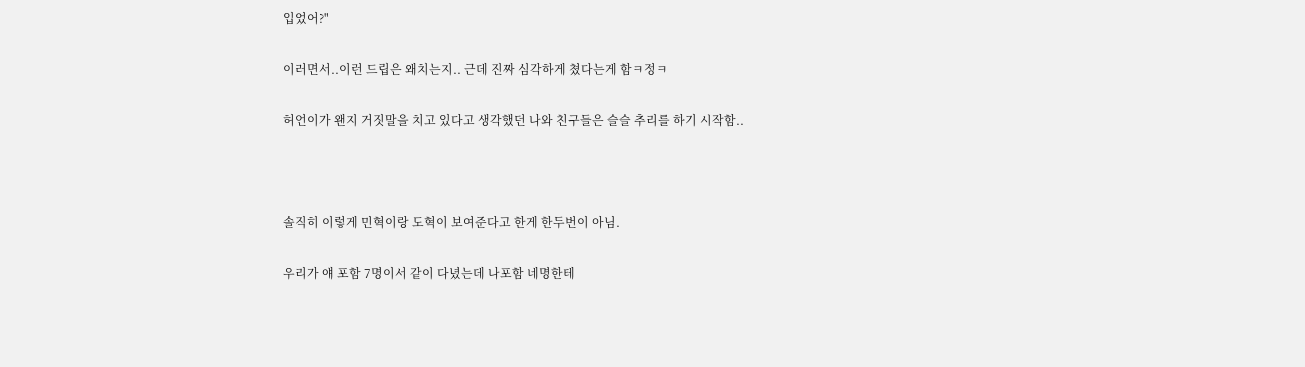입었어?"

이러면서..이런 드립은 왜치는지.. 근데 진짜 심각하게 쳤다는게 함ㅋ정ㅋ

허언이가 왠지 거짓말을 치고 있다고 생각했던 나와 친구들은 슬슬 추리를 하기 시작함..



솔직히 이렇게 민혁이랑 도혁이 보여준다고 한게 한두번이 아님.

우리가 얘 포함 7명이서 같이 다녔는데 나포함 네명한테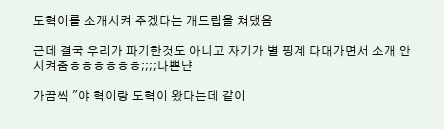도혁이를 소개시켜 주겠다는 개드립을 쳐댔음

근데 결국 우리가 파기한것도 아니고 자기가 별 핑계 다대가면서 소개 안시켜줌ㅎㅎㅎㅎㅎㅎ;;;;나쁜냔

가끔씩 "야 혁이랑 도혁이 왔다는데 같이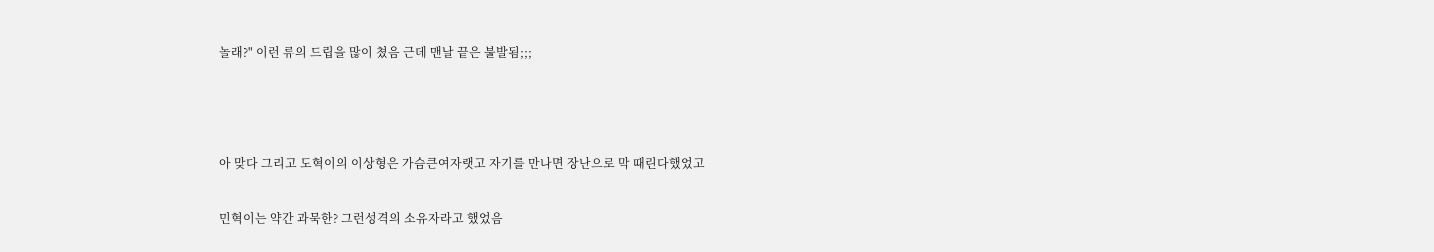놀래?" 이런 류의 드립을 많이 쳤음 근데 맨날 끝은 불발됨;;;



아 맞다 그리고 도혁이의 이상형은 가슴큰여자랫고 자기를 만나면 장난으로 막 때린다했었고

민혁이는 약간 과묵한? 그런성격의 소유자라고 했었음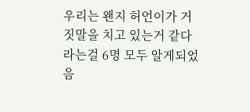우리는 왠지 허언이가 거짓말을 치고 있는거 같다라는걸 6명 모두 알게되었음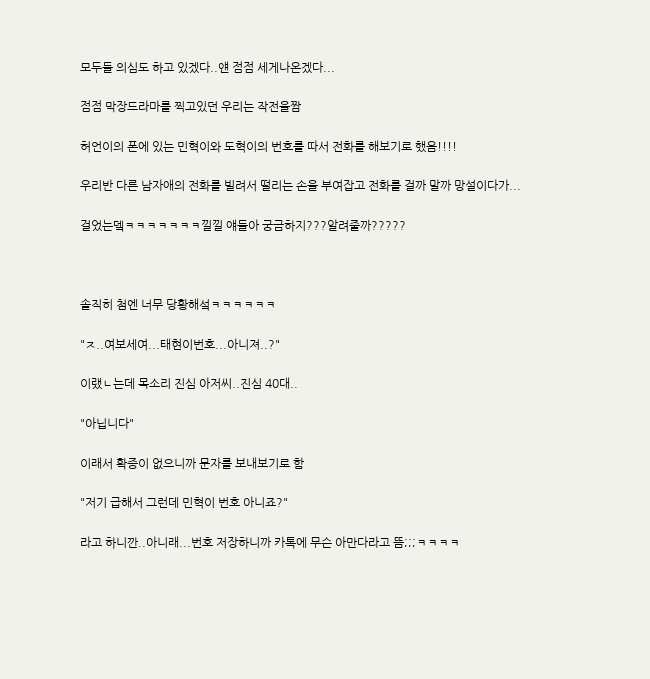모두들 의심도 하고 있겠다..얜 점점 세게나온겠다...

점점 막장드라마를 찍고있던 우리는 작전을짬

허언이의 폰에 있는 민혁이와 도혁이의 번호를 따서 전화를 해보기로 했음!!!!

우리반 다른 남자애의 전화를 빌려서 떨리는 손을 부여잡고 전화를 걸까 말까 망설이다가...

걸었는뎈ㅋㅋㅋㅋㅋㅋㅋ낄낄 얘들아 궁금하지???알려줄까?????



솔직히 첨엔 너무 당황해섴ㅋㅋㅋㅋㅋㅋ

"ㅈ..여보세여...태현이번호...아니져..?"

이랬ㄴ는데 목소리 진심 아저씨..진심 40대..

"아닙니다"

이래서 확증이 없으니까 문자를 보내보기로 함

"저기 급해서 그런데 민혁이 번호 아니죠?"

라고 하니깐..아니래...번호 저장하니까 카톡에 무슨 아만다라고 뜸;;;ㅋㅋㅋㅋ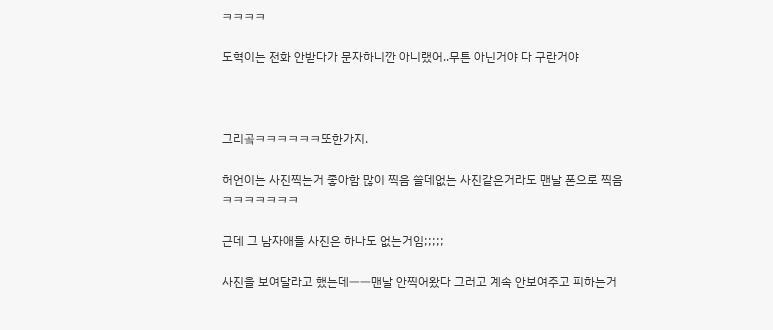ㅋㅋㅋㅋ

도혁이는 전화 안받다가 문자하니깐 아니랬어..무튼 아닌거야 다 구란거야



그리곸ㅋㅋㅋㅋㅋㅋ또한가지.

허언이는 사진찍는거 좋아함 많이 찍음 쓸데없는 사진같은거라도 맨날 폰으로 찍음ㅋㅋㅋㅋㅋㅋㅋ

근데 그 남자애들 사진은 하나도 없는거임;;;;;

사진을 보여달라고 했는데ㅡㅡ맨날 안찍어왔다 그러고 계속 안보여주고 피하는거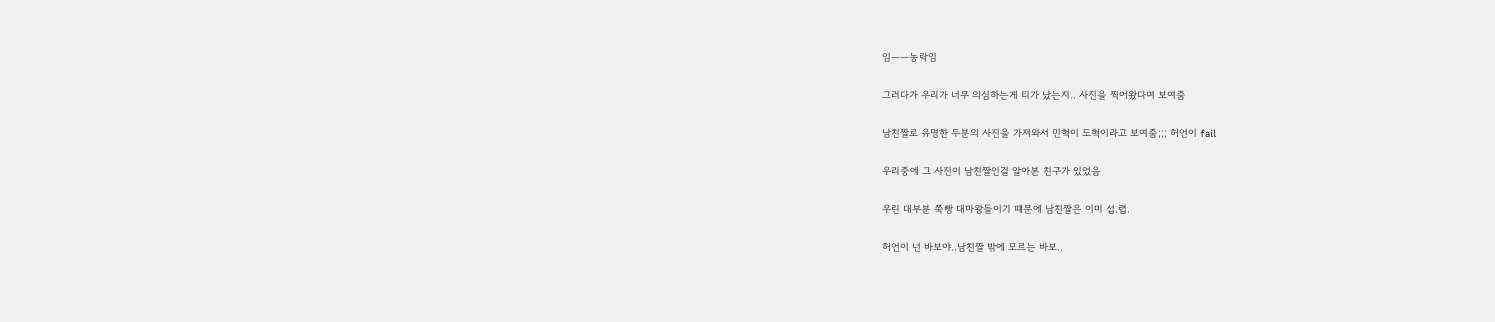임ㅡㅡ농락임

그러다가 우리가 너무 의심하는게 티가 났는지.. 사진을 찍어왔다며 보여줌

남친짤로 유명한 두분의 사진을 가져와서 민혁이 도혁이라고 보여줌;;; 허언이 fail

우리중에 그 사진이 남친짤인걸 알아본 친구가 있었음

우린 대부분 쭉빵 대마왕들이기 떄문에 남친짤은 이미 섭.렵.

허언이 넌 바보야..남친짤 밖에 모르는 바보..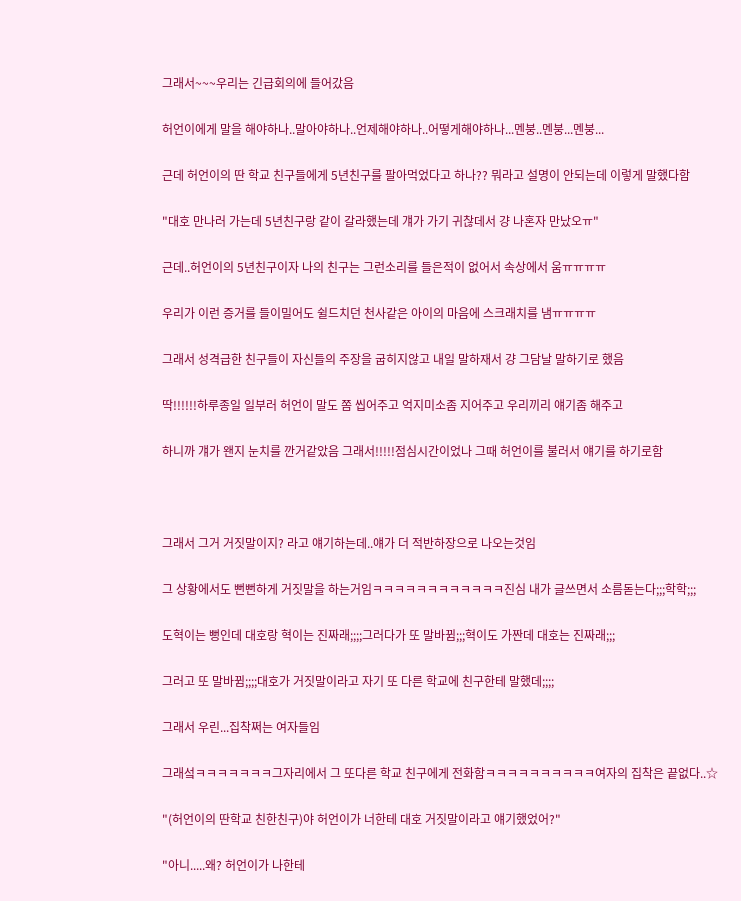그래서~~~우리는 긴급회의에 들어갔음

허언이에게 말을 해야하나..말아야하나..언제해야하나..어떻게해야하나...멘붕..멘붕...멘붕...

근데 허언이의 딴 학교 친구들에게 5년친구를 팔아먹었다고 하나?? 뭐라고 설명이 안되는데 이렇게 말했다함

"대호 만나러 가는데 5년친구랑 같이 갈라했는데 걔가 가기 귀찮데서 걍 나혼자 만났오ㅠ"

근데..허언이의 5년친구이자 나의 친구는 그런소리를 들은적이 없어서 속상에서 움ㅠㅠㅠㅠ

우리가 이런 증거를 들이밀어도 쉴드치던 천사같은 아이의 마음에 스크래치를 냄ㅠㅠㅠㅠ

그래서 성격급한 친구들이 자신들의 주장을 굽히지않고 내일 말하재서 걍 그담날 말하기로 했음

딱!!!!!!하루종일 일부러 허언이 말도 쫌 씹어주고 억지미소좀 지어주고 우리끼리 얘기좀 해주고

하니까 걔가 왠지 눈치를 깐거같았음 그래서!!!!!점심시간이었나 그때 허언이를 불러서 얘기를 하기로함



그래서 그거 거짓말이지? 라고 얘기하는데..얘가 더 적반하장으로 나오는것임

그 상황에서도 뻔뻔하게 거짓말을 하는거임ㅋㅋㅋㅋㅋㅋㅋㅋㅋㅋㅋㅋ진심 내가 글쓰면서 소름돋는다;;;학학;;;

도혁이는 뻥인데 대호랑 혁이는 진짜래;;;;그러다가 또 말바뀜;;;혁이도 가짠데 대호는 진짜래;;;

그러고 또 말바뀜;;;;대호가 거짓말이라고 자기 또 다른 학교에 친구한테 말했데;;;;

그래서 우린...집착쩌는 여자들임

그래섴ㅋㅋㅋㅋㅋㅋㅋ그자리에서 그 또다른 학교 친구에게 전화함ㅋㅋㅋㅋㅋㅋㅋㅋㅋㅋ여자의 집착은 끝없다..☆

"(허언이의 딴학교 친한친구)야 허언이가 너한테 대호 거짓말이라고 얘기했었어?"

"아니.....왜? 허언이가 나한테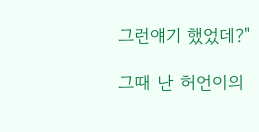그런얘기 했었데?"

그때 난 허언이의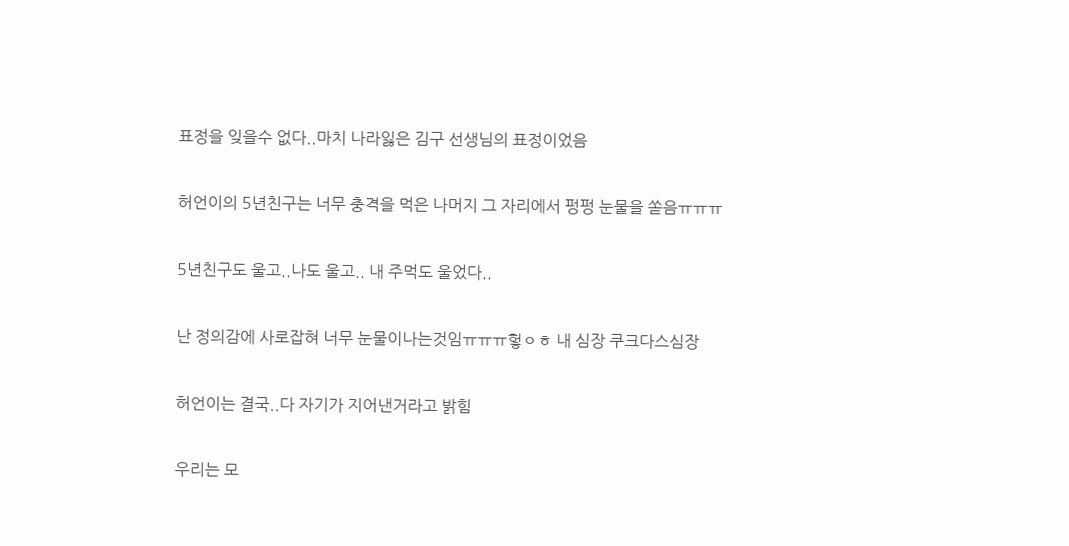표정을 잊을수 없다..마치 나라잃은 김구 선생님의 표정이었음

허언이의 5년친구는 너무 충격을 먹은 나머지 그 자리에서 펑펑 눈물을 쏟음ㅠㅠㅠ

5년친구도 울고..나도 울고.. 내 주먹도 울었다..

난 정의감에 사로잡혀 너무 눈물이나는것임ㅠㅠㅠ헣ㅇㅎ 내 심장 쿠크다스심장

허언이는 결국..다 자기가 지어낸거라고 밝힘

우리는 모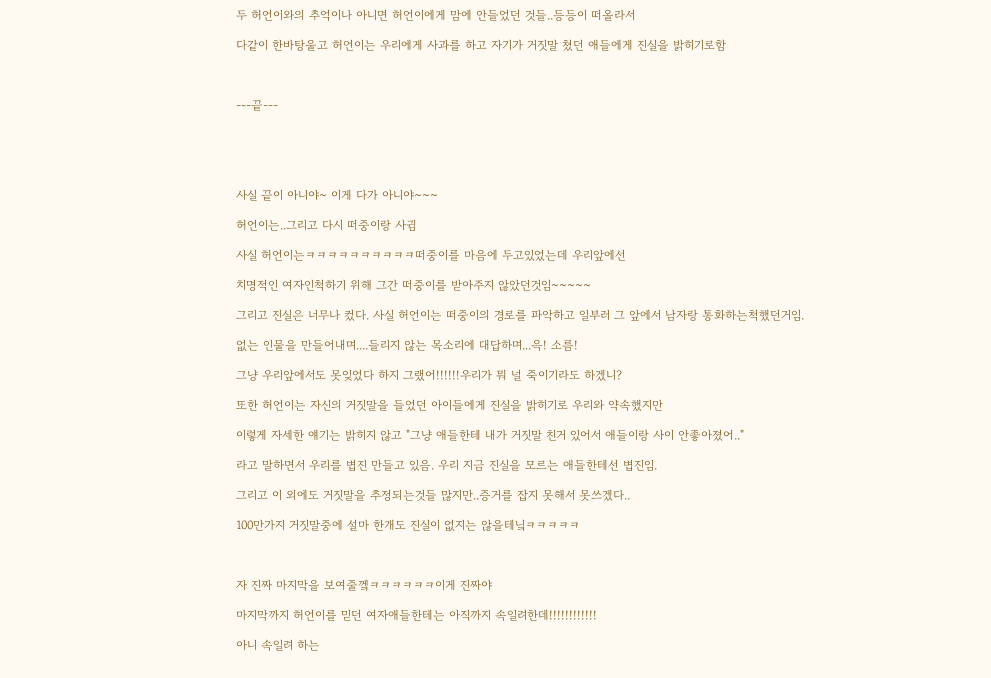두 허언이와의 추억이나 아니면 허언이에게 맘에 안들었던 것들..등등이 떠올라서

다같이 한바탕울고 허언이는 우리에게 사과를 하고 자기가 거짓말 쳤던 애들에게 진실을 밝히기로함



---끝---





사실 끝이 아니야~ 이게 다가 아니야~~~

허언이는..그리고 다시 떠중이랑 사귐

사실 허언이는ㅋㅋㅋㅋㅋㅋㅋㅋㅋㅋ떠중이를 마음에 두고있었는데 우리앞에선

치명적인 여자인척하기 위해 그간 떠중이를 받아주지 않았던것임~~~~~

그리고 진실은 너무나 컸다. 사실 허언이는 떠중이의 경로를 파악하고 일부러 그 앞에서 남자랑 통화하는척했던거임.

없는 인물을 만들어내며....들리지 않는 목소리에 대답하며...윽! 소름!

그냥 우리앞에서도 못잊었다 하지 그랬어!!!!!!우리가 뭐 널 죽이기라도 하겠니?

또한 허언이는 자신의 거짓말을 들었던 아이들에게 진실을 밝히기로 우리와 약속했지만

이렇게 자세한 얘기는 밝히지 않고 "그냥 애들한테 내가 거짓말 친거 있어서 애들이랑 사이 안좋아졌어.."

라고 말하면서 우리를 볍진 만들고 있음. 우리 지금 진실을 모르는 애들한테선 볍진임.

그리고 이 외에도 거짓말을 추정되는것들 많지만..증거를 잡지 못해서 못쓰겠다..

100만가지 거짓말중에 설마 한개도 진실이 없지는 않을테닠ㅋㅋㅋㅋㅋ



자 진짜 마지막을 보여줄껰ㅋㅋㅋㅋㅋㅋ이게 진짜야

마지막까지 허언이를 믿던 여자애들한테는 아직까지 속일려한데!!!!!!!!!!!!

아니 속일려 하는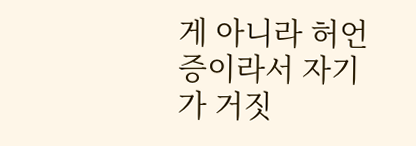게 아니라 허언증이라서 자기가 거짓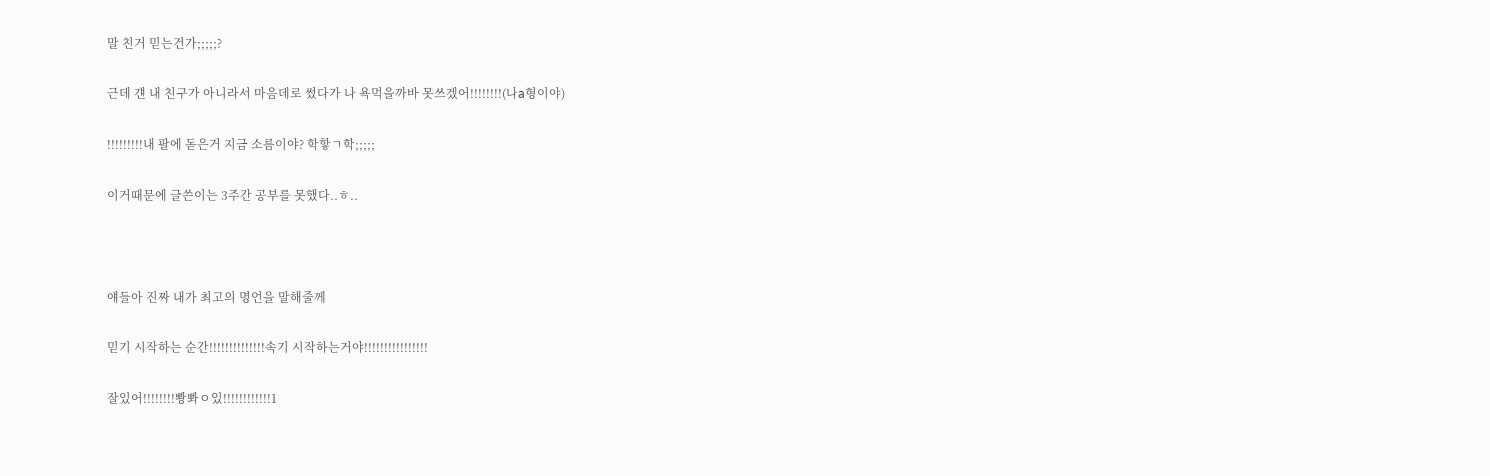말 친거 믿는건가;;;;;?

근데 걘 내 친구가 아니라서 마음데로 썼다가 나 욕먹을까바 못쓰겠어!!!!!!!!(나a형이야)

!!!!!!!!!내 팔에 돋은거 지금 소름이야? 학핳ㄱ학;;;;;

이거때문에 글쓴이는 3주간 공부를 못했다..ㅎ..



얘들아 진짜 내가 최고의 명언을 말해줄께

믿기 시작하는 순간!!!!!!!!!!!!!!속기 시작하는거야!!!!!!!!!!!!!!!!

잘있어!!!!!!!!뽱뽜ㅇ있!!!!!!!!!!!!1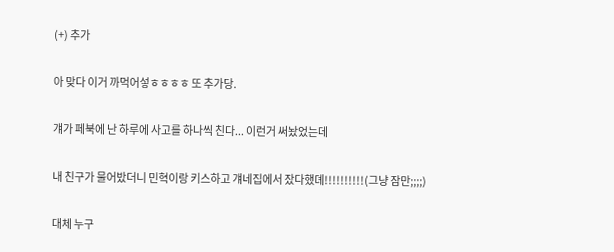(+) 추가

아 맞다 이거 까먹어섷ㅎㅎㅎㅎ 또 추가당.

걔가 페북에 난 하루에 사고를 하나씩 친다... 이런거 써놨었는데

내 친구가 물어밨더니 민혁이랑 키스하고 걔네집에서 잤다했뎨!!!!!!!!!!(그냥 잠만;;;;)

대체 누구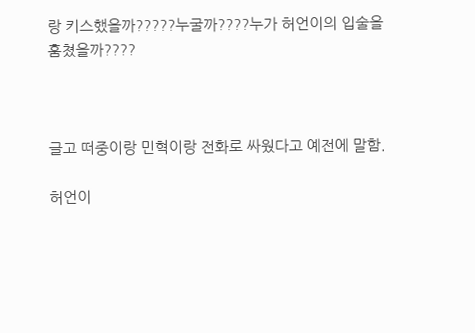랑 키스했을까?????누굴까????누가 허언이의 입술을 훔쳤을까????



글고 떠중이랑 민혁이랑 전화로 싸웠다고 예전에 말함.

허언이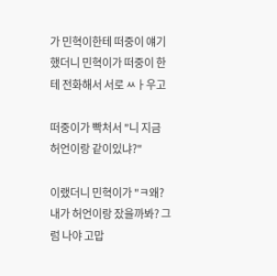가 민혁이한테 떠중이 얘기했더니 민혁이가 떠중이 한테 전화해서 서로 ㅆㅏ우고

떠중이가 빡처서 "니 지금 허언이랑 같이있냐?"

이랬더니 민혁이가 "ㅋ왜? 내가 허언이랑 잤을까봐? 그럼 나야 고맙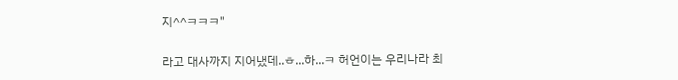지^^ㅋㅋㅋ"

라고 대사까지 지어냈데..ㅎ...하...ㅋ 허언이는 우리나라 최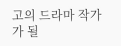고의 드라마 작가가 될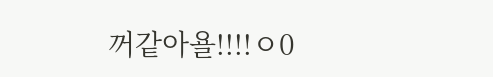꺼같아욜!!!!ㅇ0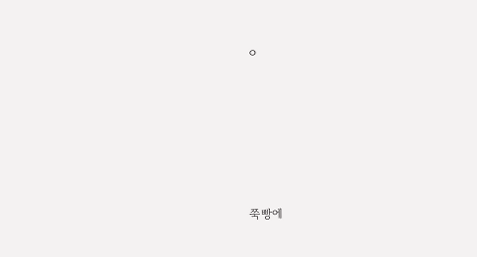ㅇ









쭉빵에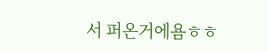서 퍼온거에욤ㅎㅎ